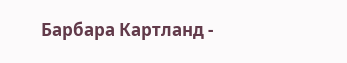Барбара Картланд -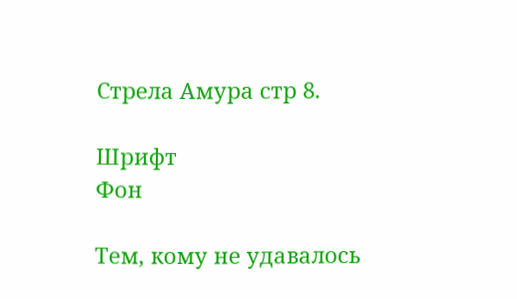Стрела Амура стр 8.

Шрифт
Фон

Тем, кому не удавалось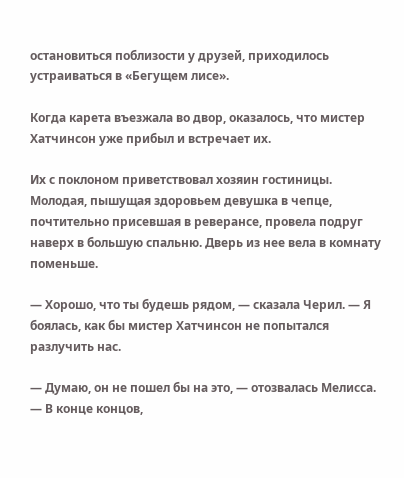остановиться поблизости у друзей, приходилось устраиваться в «Бегущем лисе».

Когда карета въезжала во двор, оказалось, что мистер Хатчинсон уже прибыл и встречает их.

Их с поклоном приветствовал хозяин гостиницы. Молодая, пышущая здоровьем девушка в чепце, почтительно присевшая в реверансе, провела подруг наверх в большую спальню. Дверь из нее вела в комнату поменьше.

— Хорошо, что ты будешь рядом, — сказала Черил. — Я боялась, как бы мистер Хатчинсон не попытался разлучить нас.

— Думаю, он не пошел бы на это, — отозвалась Мелисса. — В конце концов,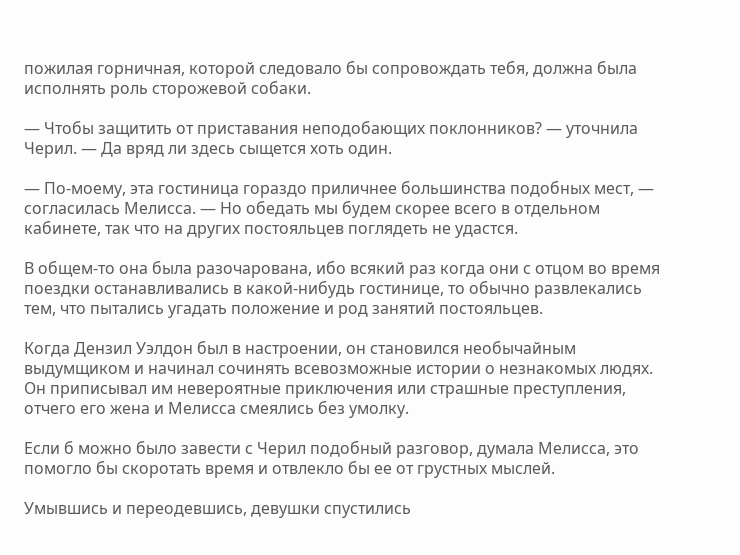пожилая горничная, которой следовало бы сопровождать тебя, должна была исполнять роль сторожевой собаки.

— Чтобы защитить от приставания неподобающих поклонников? — уточнила Черил. — Да вряд ли здесь сыщется хоть один.

— По-моему, эта гостиница гораздо приличнее большинства подобных мест, — согласилась Мелисса. — Но обедать мы будем скорее всего в отдельном кабинете, так что на других постояльцев поглядеть не удастся.

В общем-то она была разочарована, ибо всякий раз когда они с отцом во время поездки останавливались в какой-нибудь гостинице, то обычно развлекались тем, что пытались угадать положение и род занятий постояльцев.

Когда Дензил Уэлдон был в настроении, он становился необычайным выдумщиком и начинал сочинять всевозможные истории о незнакомых людях. Он приписывал им невероятные приключения или страшные преступления, отчего его жена и Мелисса смеялись без умолку.

Если б можно было завести с Черил подобный разговор, думала Мелисса, это помогло бы скоротать время и отвлекло бы ее от грустных мыслей.

Умывшись и переодевшись, девушки спустились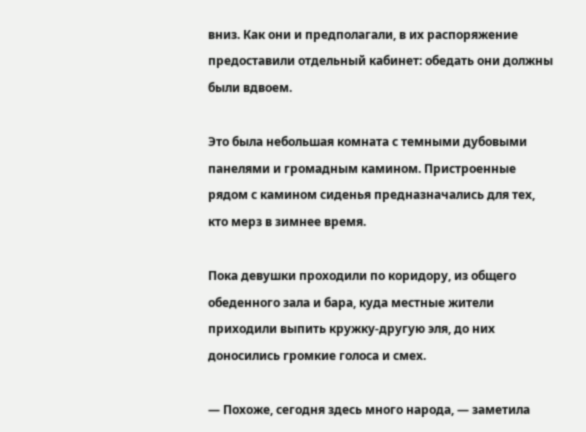вниз. Как они и предполагали, в их распоряжение предоставили отдельный кабинет: обедать они должны были вдвоем.

Это была небольшая комната с темными дубовыми панелями и громадным камином. Пристроенные рядом с камином сиденья предназначались для тех, кто мерз в зимнее время.

Пока девушки проходили по коридору, из общего обеденного зала и бара, куда местные жители приходили выпить кружку-другую эля, до них доносились громкие голоса и смех.

— Похоже, сегодня здесь много народа, — заметила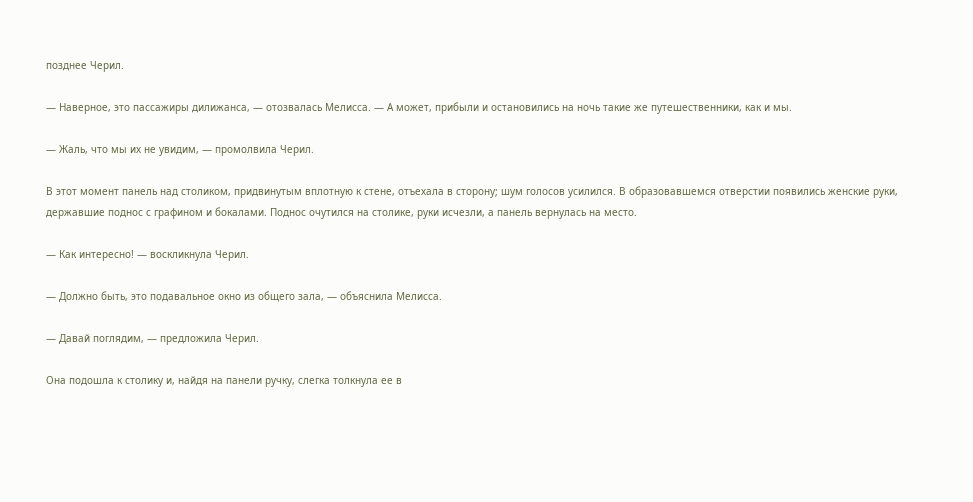позднее Черил.

— Наверное, это пассажиры дилижанса, — отозвалась Мелисса. — А может, прибыли и остановились на ночь такие же путешественники, как и мы.

— Жаль, что мы их не увидим, — промолвила Черил.

В этот момент панель над столиком, придвинутым вплотную к стене, отъехала в сторону; шум голосов усилился. В образовавшемся отверстии появились женские руки, державшие поднос с графином и бокалами. Поднос очутился на столике, руки исчезли, а панель вернулась на место.

— Как интересно! — воскликнула Черил.

— Должно быть, это подавальное окно из общего зала, — объяснила Мелисса.

— Давай поглядим, — предложила Черил.

Она подошла к столику и, найдя на панели ручку, слегка толкнула ее в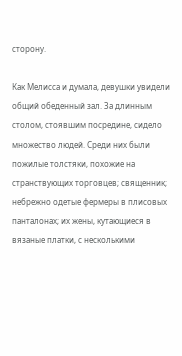сторону.

Как Мелисса и думала, девушки увидели общий обеденный зал. За длинным столом, стоявшим посредине, сидело множество людей. Среди них были пожилые толстяки, похожие на странствующих торговцев; священник; небрежно одетые фермеры в плисовых панталонах; их жены, кутающиеся в вязаные платки, с несколькими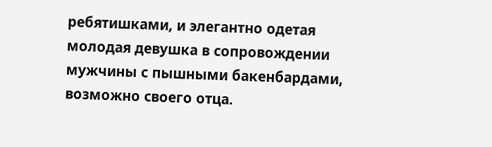ребятишками, и элегантно одетая молодая девушка в сопровождении мужчины с пышными бакенбардами, возможно своего отца.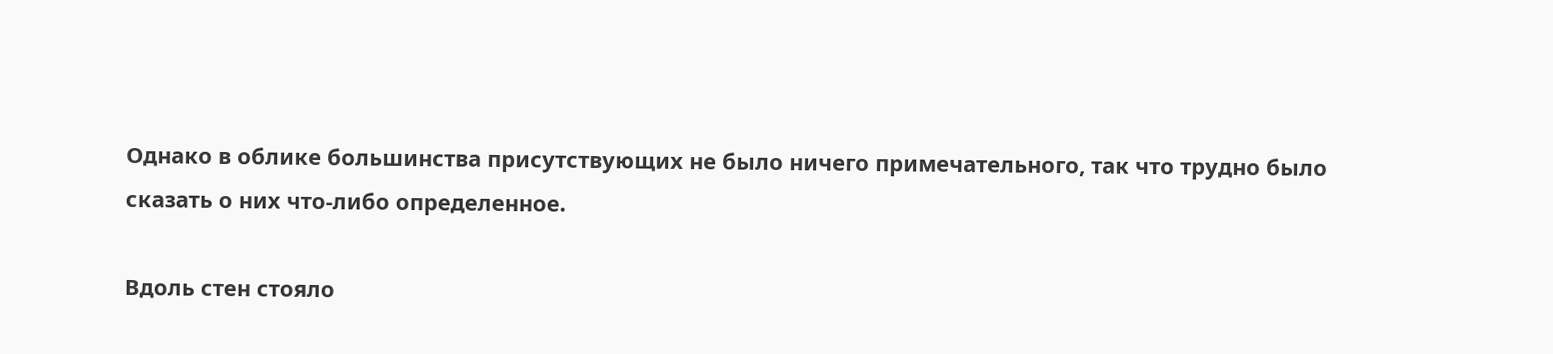Однако в облике большинства присутствующих не было ничего примечательного, так что трудно было сказать о них что-либо определенное.

Вдоль стен стояло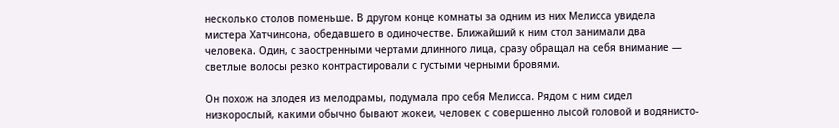несколько столов поменьше. В другом конце комнаты за одним из них Мелисса увидела мистера Хатчинсона, обедавшего в одиночестве. Ближайший к ним стол занимали два человека. Один, с заостренными чертами длинного лица, сразу обращал на себя внимание — светлые волосы резко контрастировали с густыми черными бровями.

Он похож на злодея из мелодрамы, подумала про себя Мелисса. Рядом с ним сидел низкорослый, какими обычно бывают жокеи, человек с совершенно лысой головой и водянисто-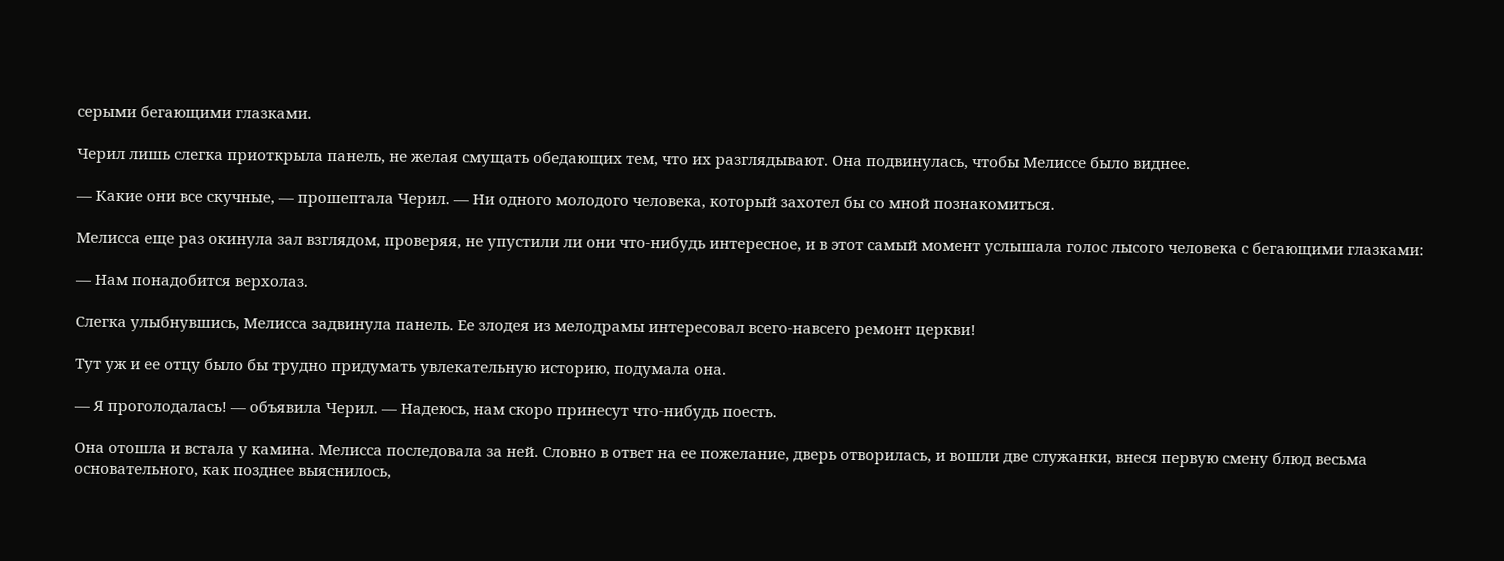серыми бегающими глазками.

Черил лишь слегка приоткрыла панель, не желая смущать обедающих тем, что их разглядывают. Она подвинулась, чтобы Мелиссе было виднее.

— Какие они все скучные, — прошептала Черил. — Ни одного молодого человека, который захотел бы со мной познакомиться.

Мелисса еще раз окинула зал взглядом, проверяя, не упустили ли они что-нибудь интересное, и в этот самый момент услышала голос лысого человека с бегающими глазками:

— Нам понадобится верхолаз.

Слегка улыбнувшись, Мелисса задвинула панель. Ее злодея из мелодрамы интересовал всего-навсего ремонт церкви!

Тут уж и ее отцу было бы трудно придумать увлекательную историю, подумала она.

— Я проголодалась! — объявила Черил. — Надеюсь, нам скоро принесут что-нибудь поесть.

Она отошла и встала у камина. Мелисса последовала за ней. Словно в ответ на ее пожелание, дверь отворилась, и вошли две служанки, внеся первую смену блюд весьма основательного, как позднее выяснилось,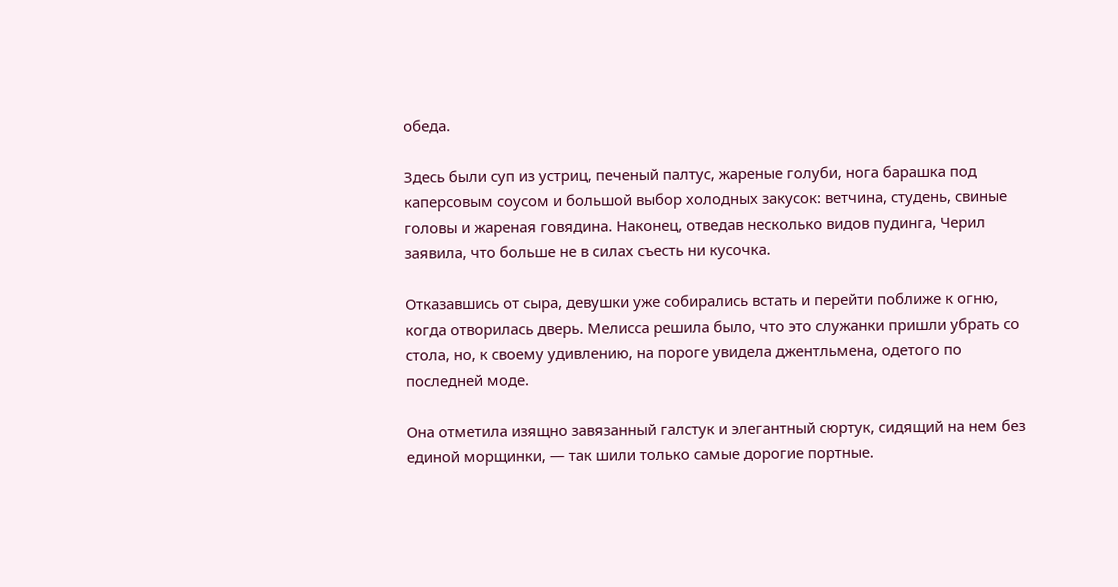обеда.

Здесь были суп из устриц, печеный палтус, жареные голуби, нога барашка под каперсовым соусом и большой выбор холодных закусок: ветчина, студень, свиные головы и жареная говядина. Наконец, отведав несколько видов пудинга, Черил заявила, что больше не в силах съесть ни кусочка.

Отказавшись от сыра, девушки уже собирались встать и перейти поближе к огню, когда отворилась дверь. Мелисса решила было, что это служанки пришли убрать со стола, но, к своему удивлению, на пороге увидела джентльмена, одетого по последней моде.

Она отметила изящно завязанный галстук и элегантный сюртук, сидящий на нем без единой морщинки, — так шили только самые дорогие портные.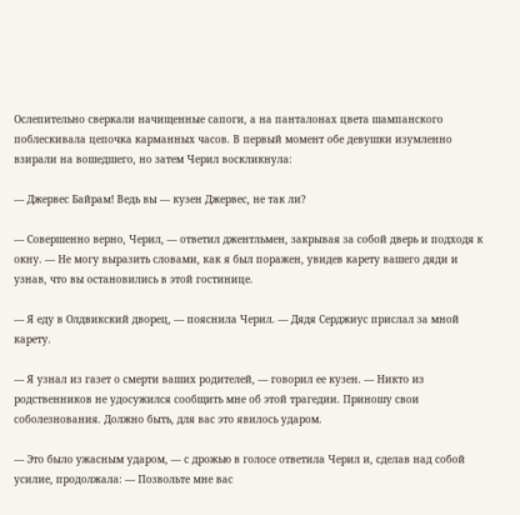Ослепительно сверкали начищенные сапоги, а на панталонах цвета шампанского поблескивала цепочка карманных часов. В первый момент обе девушки изумленно взирали на вошедшего, но затем Черил воскликнула:

— Джервес Байрам! Ведь вы — кузен Джервес, не так ли?

— Совершенно верно, Черил, — ответил джентльмен, закрывая за собой дверь и подходя к окну. — Не могу выразить словами, как я был поражен, увидев карету вашего дяди и узнав, что вы остановились в этой гостинице.

— Я еду в Олдвикский дворец, — пояснила Черил. — Дядя Серджиус прислал за мной карету.

— Я узнал из газет о смерти ваших родителей, — говорил ее кузен. — Никто из родственников не удосужился сообщить мне об этой трагедии. Приношу свои соболезнования. Должно быть, для вас это явилось ударом.

— Это было ужасным ударом, — с дрожью в голосе ответила Черил и, сделав над собой усилие, продолжала: — Позвольте мне вас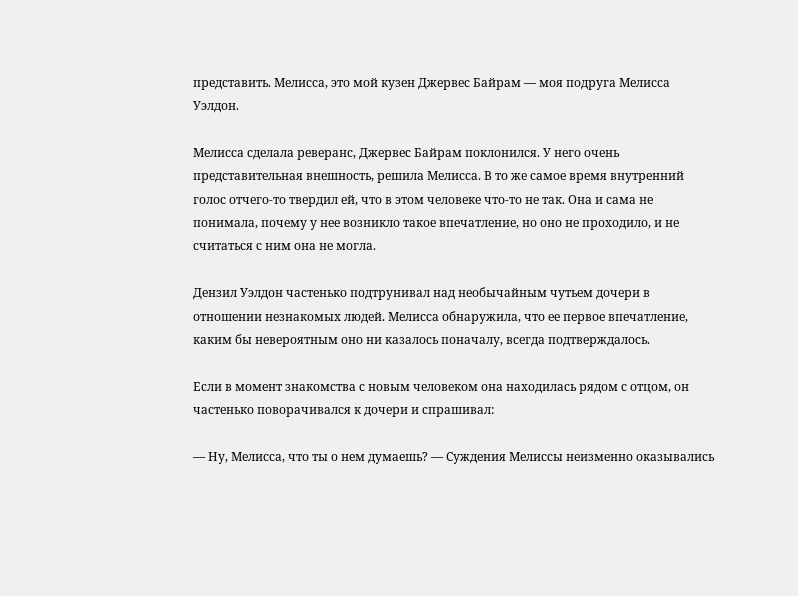представить. Мелисса, это мой кузен Джервес Байрам — моя подруга Мелисса Уэлдон.

Мелисса сделала реверанс, Джервес Байрам поклонился. У него очень представительная внешность, решила Мелисса. В то же самое время внутренний голос отчего-то твердил ей, что в этом человеке что-то не так. Она и сама не понимала, почему у нее возникло такое впечатление, но оно не проходило, и не считаться с ним она не могла.

Дензил Уэлдон частенько подтрунивал над необычайным чутьем дочери в отношении незнакомых людей. Мелисса обнаружила, что ее первое впечатление, каким бы невероятным оно ни казалось поначалу, всегда подтверждалось.

Если в момент знакомства с новым человеком она находилась рядом с отцом, он частенько поворачивался к дочери и спрашивал:

— Ну, Мелисса, что ты о нем думаешь? — Суждения Мелиссы неизменно оказывались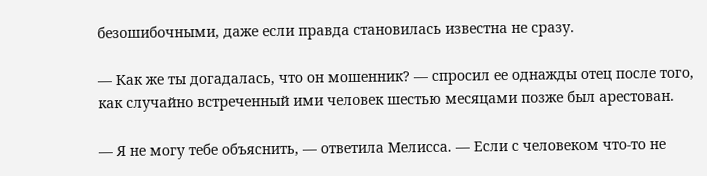безошибочными, даже если правда становилась известна не сразу.

— Как же ты догадалась, что он мошенник? — спросил ее однажды отец после того, как случайно встреченный ими человек шестью месяцами позже был арестован.

— Я не могу тебе объяснить, — ответила Мелисса. — Если с человеком что-то не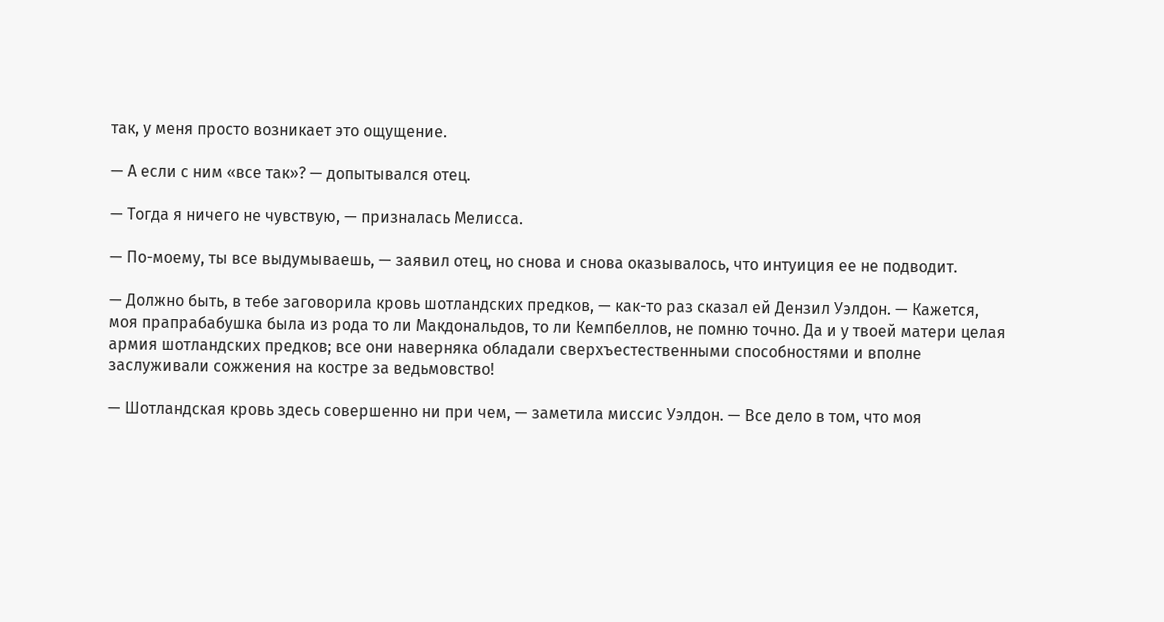так, у меня просто возникает это ощущение.

— А если с ним «все так»? — допытывался отец.

— Тогда я ничего не чувствую, — призналась Мелисса.

— По-моему, ты все выдумываешь, — заявил отец, но снова и снова оказывалось, что интуиция ее не подводит.

— Должно быть, в тебе заговорила кровь шотландских предков, — как-то раз сказал ей Дензил Уэлдон. — Кажется, моя прапрабабушка была из рода то ли Макдональдов, то ли Кемпбеллов, не помню точно. Да и у твоей матери целая армия шотландских предков; все они наверняка обладали сверхъестественными способностями и вполне заслуживали сожжения на костре за ведьмовство!

— Шотландская кровь здесь совершенно ни при чем, — заметила миссис Уэлдон. — Все дело в том, что моя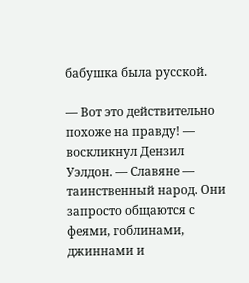бабушка была русской.

— Вот это действительно похоже на правду! — воскликнул Дензил Уэлдон. — Славяне — таинственный народ. Они запросто общаются с феями, гоблинами, джиннами и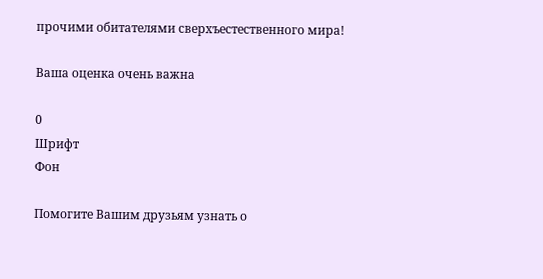прочими обитателями сверхъестественного мира!

Ваша оценка очень важна

0
Шрифт
Фон

Помогите Вашим друзьям узнать о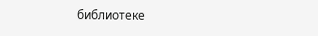библиотеке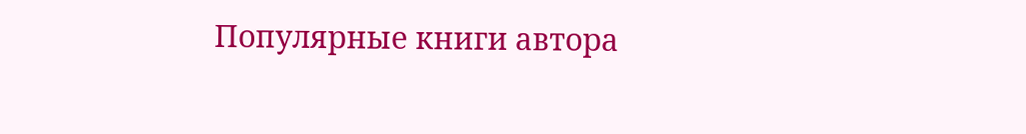Популярные книги автора